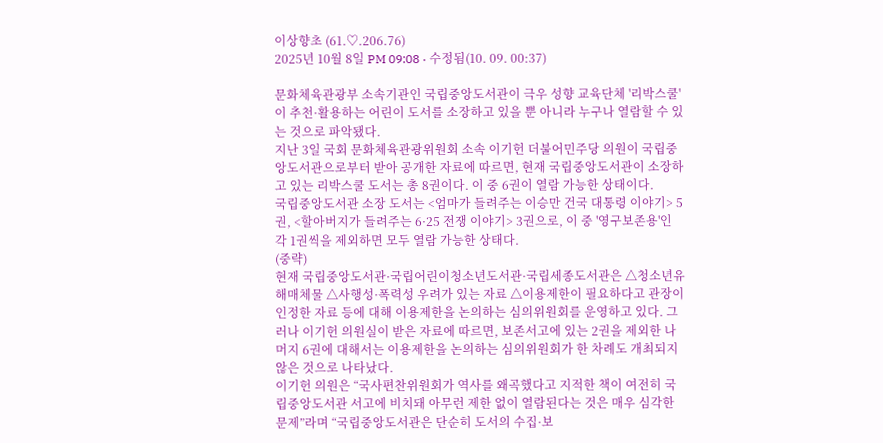이상향초 (61.♡.206.76)
2025년 10월 8일 PM 09:08 · 수정됨(10. 09. 00:37)

문화체육관광부 소속기관인 국립중앙도서관이 극우 성향 교육단체 '리박스쿨'이 추천·활용하는 어린이 도서를 소장하고 있을 뿐 아니라 누구나 열람할 수 있는 것으로 파악됐다.
지난 3일 국회 문화체육관광위원회 소속 이기헌 더불어민주당 의원이 국립중앙도서관으로부터 받아 공개한 자료에 따르면, 현재 국립중앙도서관이 소장하고 있는 리박스쿨 도서는 총 8권이다. 이 중 6권이 열람 가능한 상태이다.
국립중앙도서관 소장 도서는 <엄마가 들려주는 이승만 건국 대통령 이야기> 5권, <할아버지가 들려주는 6·25 전쟁 이야기> 3권으로, 이 중 '영구보존용'인 각 1권씩을 제외하면 모두 열람 가능한 상태다.
(중략)
현재 국립중앙도서관·국립어린이청소년도서관·국립세종도서관은 △청소년유해매체물 △사행성·폭력성 우려가 있는 자료 △이용제한이 필요하다고 관장이 인정한 자료 등에 대해 이용제한을 논의하는 심의위원회를 운영하고 있다. 그러나 이기헌 의원실이 받은 자료에 따르면, 보존서고에 있는 2권을 제외한 나머지 6권에 대해서는 이용제한을 논의하는 심의위원회가 한 차례도 개최되지 않은 것으로 나타났다.
이기헌 의원은 “국사편찬위원회가 역사를 왜곡했다고 지적한 책이 여전히 국립중앙도서관 서고에 비치돼 아무런 제한 없이 열람된다는 것은 매우 심각한 문제”라며 “국립중앙도서관은 단순히 도서의 수집·보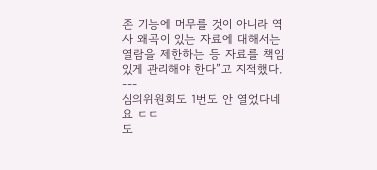존 기능에 머무를 것이 아니라 역사 왜곡이 있는 자료에 대해서는 열람을 제한하는 등 자료를 책임있게 관리해야 한다”고 지적했다.
---
심의위원회도 1번도 안 열었다네요 ㄷㄷ
도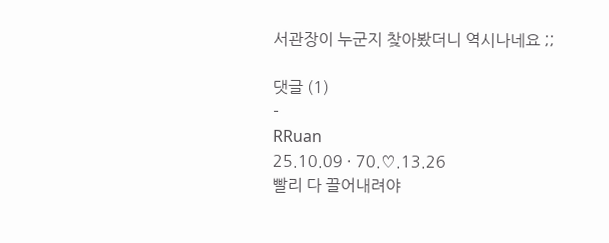서관장이 누군지 찾아봤더니 역시나네요 ;;

댓글 (1)
-
RRuan
25.10.09 · 70.♡.13.26
빨리 다 끌어내려야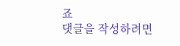죠
댓글을 작성하려면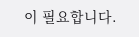이 필요합니다.